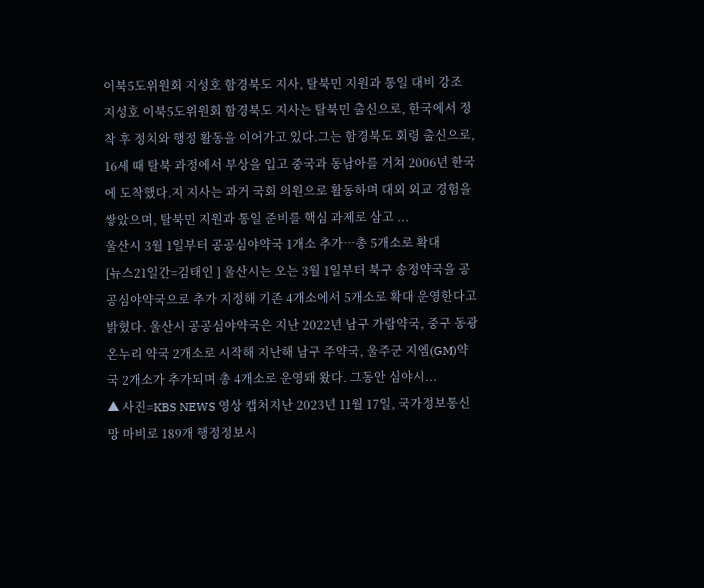이북5도위원회 지성호 함경북도 지사, 탈북민 지원과 통일 대비 강조
지성호 이북5도위원회 함경북도 지사는 탈북민 출신으로, 한국에서 정착 후 정치와 행정 활동을 이어가고 있다.그는 함경북도 회령 출신으로, 16세 때 탈북 과정에서 부상을 입고 중국과 동남아를 거쳐 2006년 한국에 도착했다.지 지사는 과거 국회 의원으로 활동하며 대외 외교 경험을 쌓았으며, 탈북민 지원과 통일 준비를 핵심 과제로 삼고 ...
울산시 3월 1일부터 공공심야약국 1개소 추가…총 5개소로 확대
[뉴스21일간=김태인 ] 울산시는 오는 3월 1일부터 북구 송정약국을 공공심야약국으로 추가 지정해 기존 4개소에서 5개소로 확대 운영한다고 밝혔다. 울산시 공공심야약국은 지난 2022년 남구 가람약국, 중구 동광온누리 약국 2개소로 시작해 지난해 남구 주약국, 울주군 지엠(GM)약국 2개소가 추가되며 총 4개소로 운영돼 왔다. 그동안 심야시...
▲ 사진=KBS NEWS 영상 캡처지난 2023년 11월 17일, 국가정보통신망 마비로 189개 행정정보시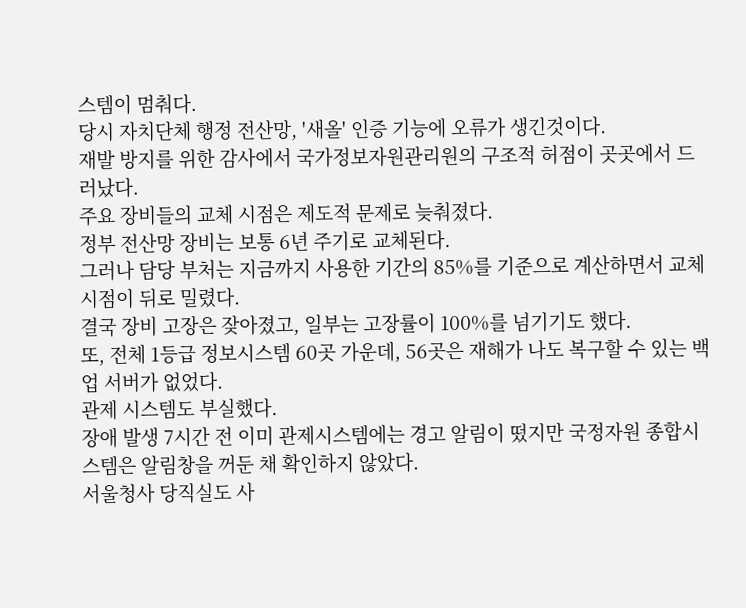스템이 멈춰다.
당시 자치단체 행정 전산망, '새올' 인증 기능에 오류가 생긴것이다.
재발 방지를 위한 감사에서 국가정보자원관리원의 구조적 허점이 곳곳에서 드러났다.
주요 장비들의 교체 시점은 제도적 문제로 늦춰졌다.
정부 전산망 장비는 보통 6년 주기로 교체된다.
그러나 담당 부처는 지금까지 사용한 기간의 85%를 기준으로 계산하면서 교체 시점이 뒤로 밀렸다.
결국 장비 고장은 잦아졌고, 일부는 고장률이 100%를 넘기기도 했다.
또, 전체 1등급 정보시스템 60곳 가운데, 56곳은 재해가 나도 복구할 수 있는 백업 서버가 없었다.
관제 시스템도 부실했다.
장애 발생 7시간 전 이미 관제시스템에는 경고 알림이 떴지만 국정자원 종합시스템은 알림창을 꺼둔 채 확인하지 않았다.
서울청사 당직실도 사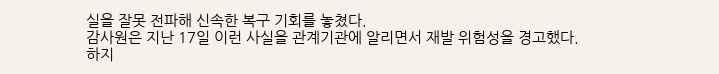실을 잘못 전파해 신속한 복구 기회를 놓쳤다.
감사원은 지난 17일 이런 사실을 관계기관에 알리면서 재발 위험성을 경고했다.
하지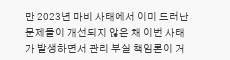만 2023년 마비 사태에서 이미 드러난 문제들이 개선되지 않은 채 이번 사태가 발생하면서 관리 부실 책임론이 거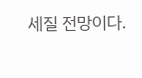세질 전망이다.